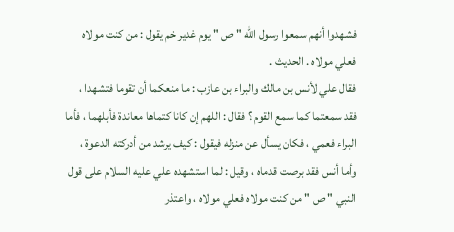فشهدوا أنهم سمعوا رسول الله " ص " يوم غدير خم يقول : من كنت مولاه
فعلي مولاه . الحديث .
فقال علي لأنس بن مالك والبراء بن عازب : ما منعكما أن تقوما فتشهدا ،
فقد سمعتما كما سمع القوم ؟ فقال : اللهم إن كانا كتماها معاندة فأبلهما ، فأما
البراء فعمي ، فكان يسأل عن منزله فيقول : كيف يرشد من أدركته الدعوة ،
وأما أنس فقد برصت قدماه ، وقيل : لما استشهده علي عليه السلام على قول
النبي " ص " من كنت مولاه فعلي مولاه ، واعتذر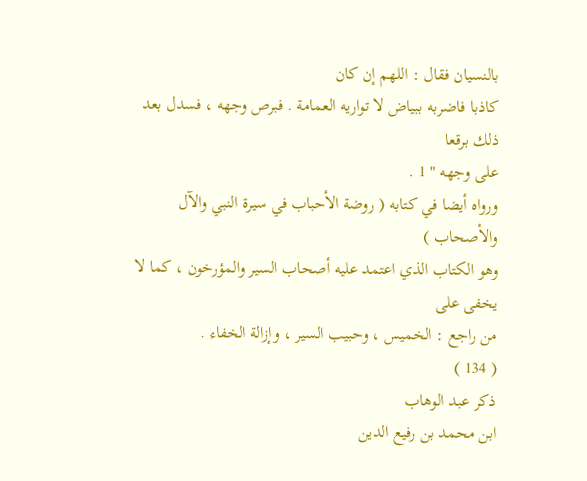بالنسيان فقال : اللهم إن كان
كاذبا فاضربه ببياض لا تواريه العمامة . فبرص وجهه ، فسدل بعد ذلك برقعا
على وجهه " 1 .
ورواه أيضا في كتابه ( روضة الأحباب في سيرة النبي والآل والأصحاب )
وهو الكتاب الذي اعتمد عليه أصحاب السير والمؤرخون ، كما لا يخفى على
من راجع : الخميس ، وحبيب السير ، وإزالة الخفاء .
( 134 )
ذكر عبد الوهاب
ابن محمد بن رفيع الدين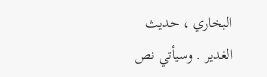البخاري ، حديث الغدير . وسيأتي نص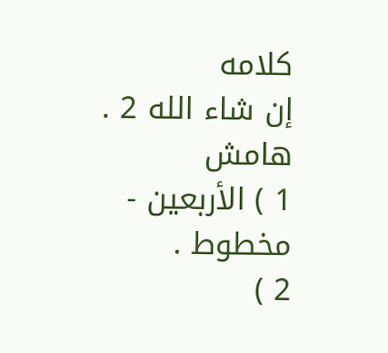كلامه
إن شاء الله 2 .
هامش
1 ) الأربعين - مخطوط .
2 )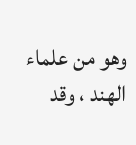وهو من علماء الهند ، وقد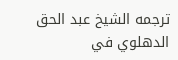ترجمه الشيخ عبد الحق الدهلوي في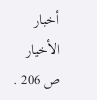أخبار الأخيار
ص 206 .